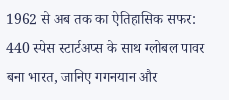1962 से अब तक का ऐतिहासिक सफर: 440 स्पेस स्टार्टअप्स के साथ ग्लोबल पावर बना भारत, जानिए गगनयान और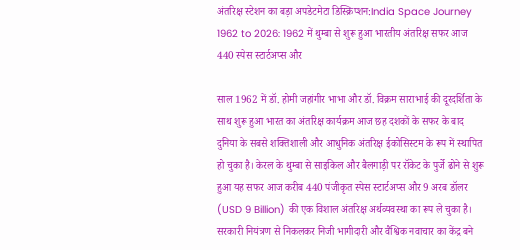अंतरिक्ष स्टेशन का बड़ा अपडेटमेटा डिस्क्रिप्शन:India Space Journey 1962 to 2026: 1962 में थुम्बा से शुरू हुआ भारतीय अंतरिक्ष सफर आज 440 स्पेस स्टार्टअप्स और

साल 1962 में डॉ. होमी जहांगीर भाभा और डॉ. विक्रम साराभाई की दूरदर्शिता के साथ शुरू हुआ भारत का अंतरिक्ष कार्यक्रम आज छह दशकों के सफर के बाद दुनिया के सबसे शक्तिशाली और आधुनिक अंतरिक्ष ईकोसिस्टम के रूप में स्थापित हो चुका है। केरल के थुम्बा से साइकिल और बैलगाड़ी पर रॉकेट के पुर्जे ढोने से शुरू हुआ यह सफर आज करीब 440 पंजीकृत स्पेस स्टार्टअप्स और 9 अरब डॉलर (USD 9 Billion) की एक विशाल अंतरिक्ष अर्थव्यवस्था का रूप ले चुका है। सरकारी नियंत्रण से निकलकर निजी भागीदारी और वैश्विक नवाचार का केंद्र बने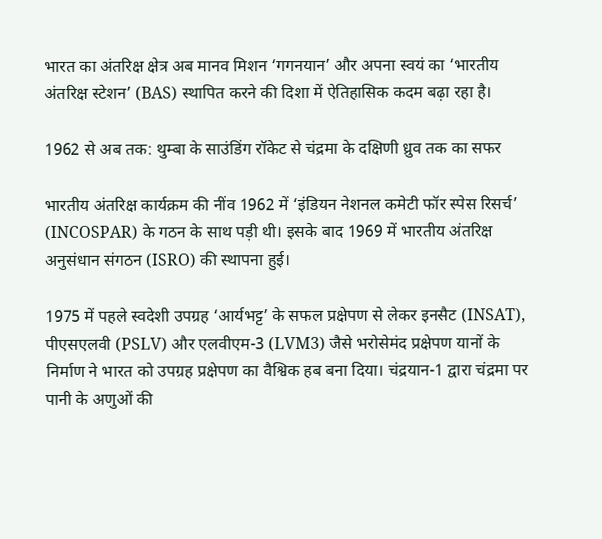भारत का अंतरिक्ष क्षेत्र अब मानव मिशन ‘गगनयान’ और अपना स्वयं का ‘भारतीय अंतरिक्ष स्टेशन’ (BAS) स्थापित करने की दिशा में ऐतिहासिक कदम बढ़ा रहा है।

1962 से अब तक: थुम्बा के साउंडिंग रॉकेट से चंद्रमा के दक्षिणी ध्रुव तक का सफर

भारतीय अंतरिक्ष कार्यक्रम की नींव 1962 में ‘इंडियन नेशनल कमेटी फॉर स्पेस रिसर्च’ (INCOSPAR) के गठन के साथ पड़ी थी। इसके बाद 1969 में भारतीय अंतरिक्ष अनुसंधान संगठन (ISRO) की स्थापना हुई।

1975 में पहले स्वदेशी उपग्रह ‘आर्यभट्ट’ के सफल प्रक्षेपण से लेकर इनसैट (INSAT), पीएसएलवी (PSLV) और एलवीएम-3 (LVM3) जैसे भरोसेमंद प्रक्षेपण यानों के निर्माण ने भारत को उपग्रह प्रक्षेपण का वैश्विक हब बना दिया। चंद्रयान-1 द्वारा चंद्रमा पर पानी के अणुओं की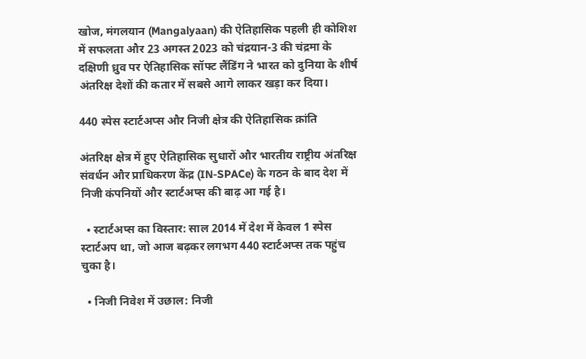खोज, मंगलयान (Mangalyaan) की ऐतिहासिक पहली ही कोशिश में सफलता और 23 अगस्त 2023 को चंद्रयान-3 की चंद्रमा के दक्षिणी ध्रुव पर ऐतिहासिक सॉफ्ट लैंडिंग ने भारत को दुनिया के शीर्ष अंतरिक्ष देशों की कतार में सबसे आगे लाकर खड़ा कर दिया।

440 स्पेस स्टार्टअप्स और निजी क्षेत्र की ऐतिहासिक क्रांति

अंतरिक्ष क्षेत्र में हुए ऐतिहासिक सुधारों और भारतीय राष्ट्रीय अंतरिक्ष संवर्धन और प्राधिकरण केंद्र (IN-SPACe) के गठन के बाद देश में निजी कंपनियों और स्टार्टअप्स की बाढ़ आ गई है।

  • स्टार्टअप्स का विस्तार: साल 2014 में देश में केवल 1 स्पेस स्टार्टअप था, जो आज बढ़कर लगभग 440 स्टार्टअप्स तक पहुंच चुका है।

  • निजी निवेश में उछाल: निजी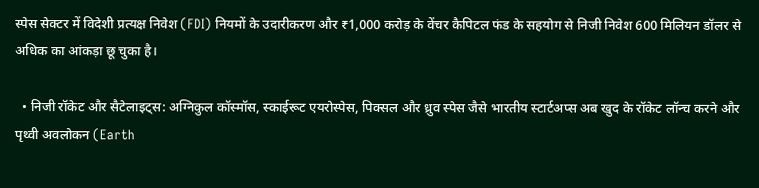स्पेस सेक्टर में विदेशी प्रत्यक्ष निवेश (FDI) नियमों के उदारीकरण और ₹1,000 करोड़ के वेंचर कैपिटल फंड के सहयोग से निजी निवेश 600 मिलियन डॉलर से अधिक का आंकड़ा छू चुका है।

  • निजी रॉकेट और सैटेलाइट्स: अग्निकुल कॉस्मॉस, स्काईरूट एयरोस्पेस, पिक्सल और ध्रुव स्पेस जैसे भारतीय स्टार्टअप्स अब खुद के रॉकेट लॉन्च करने और पृथ्वी अवलोकन (Earth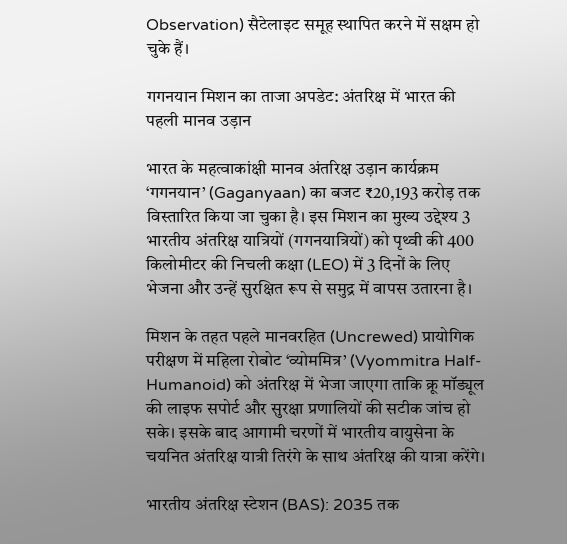Observation) सैटेलाइट समूह स्थापित करने में सक्षम हो चुके हैं।

गगनयान मिशन का ताजा अपडेट: अंतरिक्ष में भारत की पहली मानव उड़ान

भारत के महत्वाकांक्षी मानव अंतरिक्ष उड़ान कार्यक्रम ‘गगनयान’ (Gaganyaan) का बजट ₹20,193 करोड़ तक विस्तारित किया जा चुका है। इस मिशन का मुख्य उद्देश्य 3 भारतीय अंतरिक्ष यात्रियों (गगनयात्रियों) को पृथ्वी की 400 किलोमीटर की निचली कक्षा (LEO) में 3 दिनों के लिए भेजना और उन्हें सुरक्षित रूप से समुद्र में वापस उतारना है।

मिशन के तहत पहले मानवरहित (Uncrewed) प्रायोगिक परीक्षण में महिला रोबोट ‘व्योममित्र’ (Vyommitra Half-Humanoid) को अंतरिक्ष में भेजा जाएगा ताकि क्रू मॉड्यूल की लाइफ सपोर्ट और सुरक्षा प्रणालियों की सटीक जांच हो सके। इसके बाद आगामी चरणों में भारतीय वायुसेना के चयनित अंतरिक्ष यात्री तिरंगे के साथ अंतरिक्ष की यात्रा करेंगे।

भारतीय अंतरिक्ष स्टेशन (BAS): 2035 तक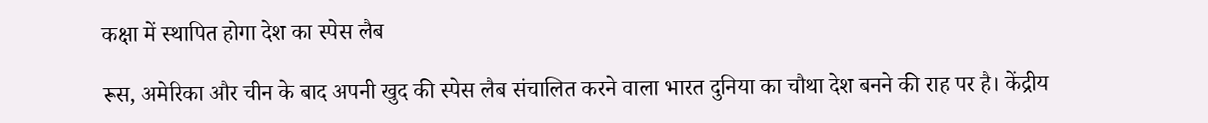कक्षा में स्थापित होगा देश का स्पेस लैब

रूस, अमेरिका और चीन के बाद अपनी खुद की स्पेस लैब संचालित करने वाला भारत दुनिया का चौथा देश बनने की राह पर है। केंद्रीय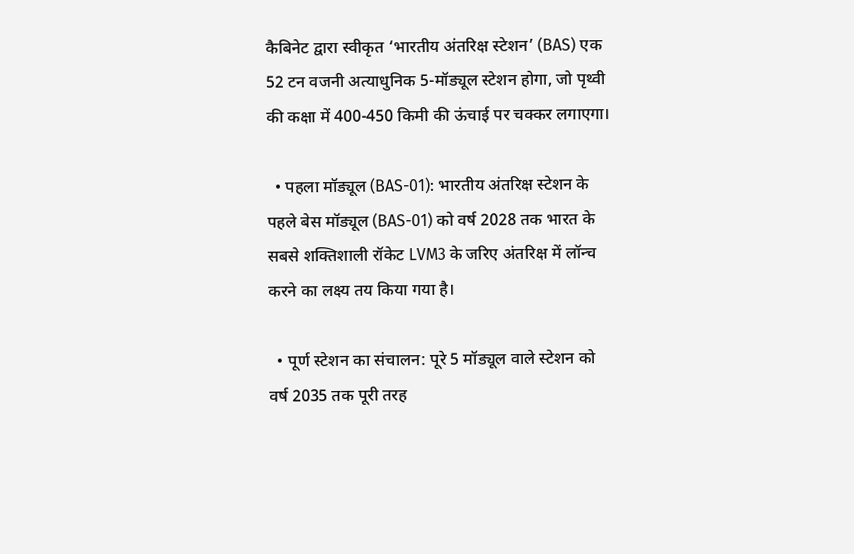कैबिनेट द्वारा स्वीकृत ‘भारतीय अंतरिक्ष स्टेशन’ (BAS) एक 52 टन वजनी अत्याधुनिक 5-मॉड्यूल स्टेशन होगा, जो पृथ्वी की कक्षा में 400-450 किमी की ऊंचाई पर चक्कर लगाएगा।

  • पहला मॉड्यूल (BAS-01): भारतीय अंतरिक्ष स्टेशन के पहले बेस मॉड्यूल (BAS-01) को वर्ष 2028 तक भारत के सबसे शक्तिशाली रॉकेट LVM3 के जरिए अंतरिक्ष में लॉन्च करने का लक्ष्य तय किया गया है।

  • पूर्ण स्टेशन का संचालन: पूरे 5 मॉड्यूल वाले स्टेशन को वर्ष 2035 तक पूरी तरह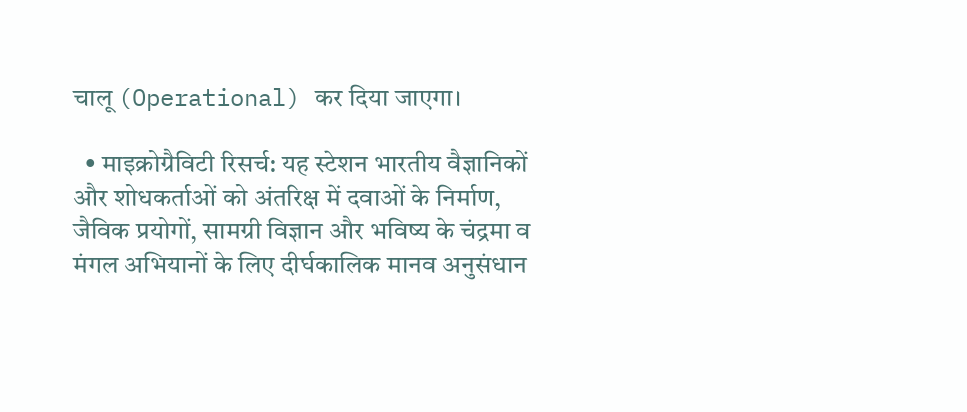चालू (Operational) कर दिया जाएगा।

  • माइक्रोग्रैविटी रिसर्च: यह स्टेशन भारतीय वैज्ञानिकों और शोधकर्ताओं को अंतरिक्ष में दवाओं के निर्माण, जैविक प्रयोगों, सामग्री विज्ञान और भविष्य के चंद्रमा व मंगल अभियानों के लिए दीर्घकालिक मानव अनुसंधान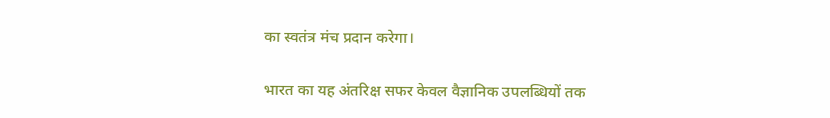का स्वतंत्र मंच प्रदान करेगा।

भारत का यह अंतरिक्ष सफर केवल वैज्ञानिक उपलब्धियों तक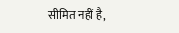सीमित नहीं है,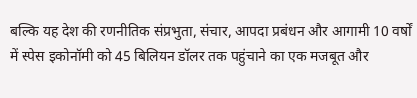बल्कि यह देश की रणनीतिक संप्रभुता, संचार, आपदा प्रबंधन और आगामी 10 वर्षों में स्पेस इकोनॉमी को 45 बिलियन डॉलर तक पहुंचाने का एक मजबूत और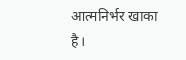आत्मनिर्भर खाका है।